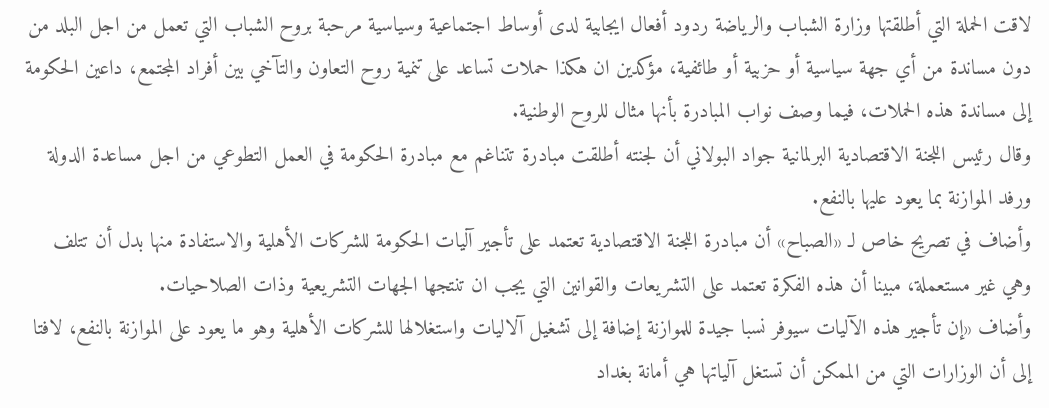لاقت الحملة التي أطلقتها وزارة الشباب والرياضة ردود أفعال ايجابية لدى أوساط اجتماعية وسياسية مرحبة بروح الشباب التي تعمل من اجل البلد من دون مساندة من أي جهة سياسية أو حزبية أو طائفية، مؤكدين ان هكذا حملات تساعد على تنمية روح التعاون والتآخي بين أفراد المجتمع، داعين الحكومة إلى مساندة هذه الحملات، فيما وصف نواب المبادرة بأنها مثال للروح الوطنية.
وقال رئيس اللجنة الاقتصادية البرلمانية جواد البولاني أن لجنته أطلقت مبادرة تتناغم مع مبادرة الحكومة في العمل التطوعي من اجل مساعدة الدولة ورفد الموازنة بما يعود عليها بالنفع.
وأضاف في تصريح خاص لـ «الصباح» أن مبادرة اللجنة الاقتصادية تعتمد على تأجير آليات الحكومة للشركات الأهلية والاستفادة منها بدل أن تتلف وهي غير مستعملة، مبينا أن هذه الفكرة تعتمد على التشريعات والقوانين التي يجب ان تنتجها الجهات التشريعية وذات الصلاحيات.
وأضاف «إن تأجير هذه الآليات سيوفر نسبا جيدة للموازنة إضافة إلى تشغيل آلاليات واستغلالها للشركات الأهلية وهو ما يعود على الموازنة بالنفع، لافتا إلى أن الوزارات التي من الممكن أن تستغل آلياتها هي أمانة بغداد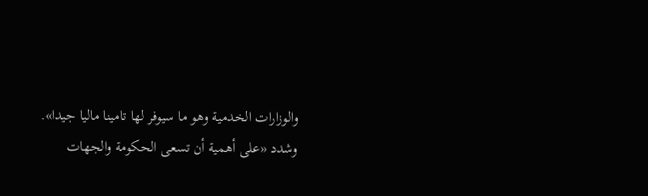والوزارات الخدمية وهو ما سيوفر لها تامينا ماليا جيدا».
وشدد «على أهمية أن تسعى الحكومة والجهات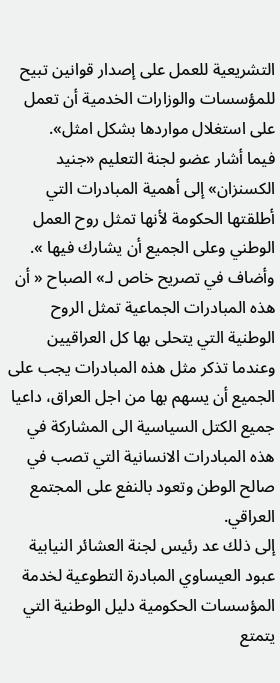التشريعية للعمل على إصدار قوانين تبيح للمؤسسات والوزارات الخدمية أن تعمل على استغلال مواردها بشكل امثل».
فيما أشار عضو لجنة التعليم «جنيد الكسنزان» إلى أهمية المبادرات التي أطلقتها الحكومة لأنها تمثل روح العمل الوطني وعلى الجميع أن يشارك فيها ».
وأضاف في تصريح خاص لـ» الصباح « أن هذه المبادرات الجماعية تمثل الروح الوطنية التي يتحلى بها كل العراقيين وعندما تذكر مثل هذه المبادرات يجب على الجميع أن يسهم بها من اجل العراق، داعيا جميع الكتل السياسية الى المشاركة في هذه المبادرات الانسانية التي تصب في صالح الوطن وتعود بالنفع على المجتمع العراقي.
إلى ذلك عد رئيس لجنة العشائر النيابية عبود العيساوي المبادرة التطوعية لخدمة المؤسسات الحكومية دليل الوطنية التي يتمتع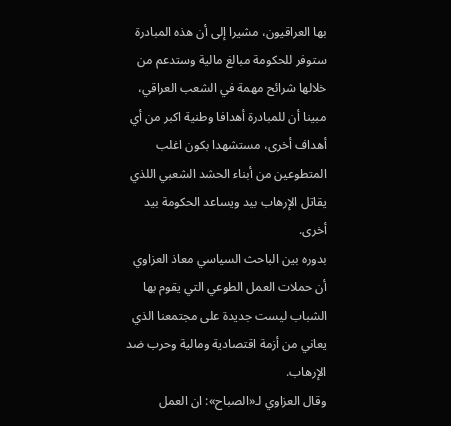بها العراقيون، مشيرا إلى أن هذه المبادرة ستوفر للحكومة مبالغ مالية وستدعم من خلالها شرائح مهمة في الشعب العراقي، مبينا أن للمبادرة أهدافا وطنية اكبر من أي أهداف أخرى، مستشهدا بكون اغلب المتطوعين من أبناء الحشد الشعبي اللذي يقاتل الإرهاب بيد ويساعد الحكومة بيد أخرى.
بدوره بين الباحث السياسي معاذ العزاوي أن حملات العمل الطوعي التي يقوم بها الشباب ليست جديدة على مجتمعنا الذي يعاني من أزمة اقتصادية ومالية وحرب ضد الإرهاب.
وقال العزاوي لـ«الصباح»: ان العمل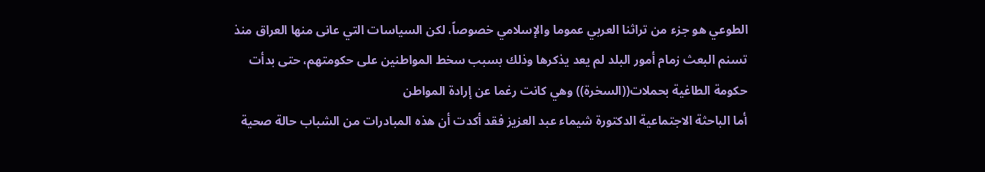الطوعي هو جزء من تراثنا العربي عموما والإسلامي خصوصاً، لكن السياسات التي عانى منها العراق منذ تسنم البعث زمام أمور البلد لم يعد يذكرها وذلك بسبب سخط المواطنين على حكومتهم، حتى بدأت حكومة الطاغية بحملات((السخرة)) وهي كانت رغما عن إرادة المواطن
أما الباحثة الاجتماعية الدكتورة شيماء عبد العزيز فقد أكدت أن هذه المبادرات من الشباب حالة صحية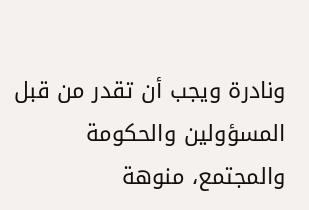ونادرة ويجب أن تقدر من قبل المسؤولين والحكومة والمجتمع، منوهة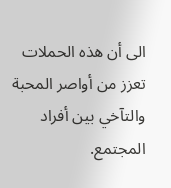الى أن هذه الحملات تعزز من أواصر المحبة والتآخي بين أفراد المجتمع.